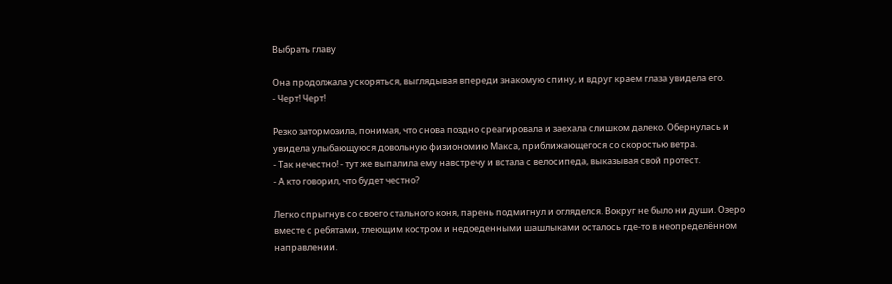Выбрать главу

Она продолжала ускоряться, выглядывая впереди знакомую спину, и вдруг краем глаза увидела его.
- Черт! Черт!

Резко затормозила, понимая, что снова поздно среагировала и заехала слишком далеко. Обернулась и увидела улыбающуюся довольную физиономию Макса, приближающегося со скоростью ветра.
- Так нечестно! - тут же выпалила ему навстречу и встала с велосипеда, выказывая свой протест.
- А кто говорил, что будет честно?

Легко спрыгнув со своего стального коня, парень подмигнул и огляделся. Вокруг не было ни души. Озеро вместе с ребятами, тлеющим костром и недоеденными шашлыками осталось где-то в неопределённом направлении.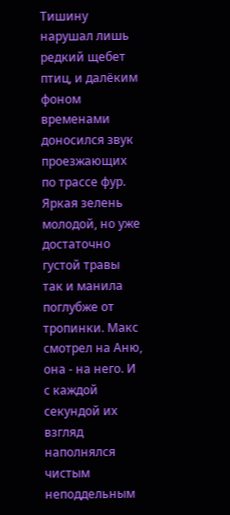Тишину нарушал лишь редкий щебет птиц, и далёким фоном временами доносился звук проезжающих по трассе фур. Яркая зелень молодой, но уже достаточно густой травы так и манила поглубже от тропинки. Макс смотрел на Аню, она - на него. И с каждой секундой их взгляд наполнялся чистым неподдельным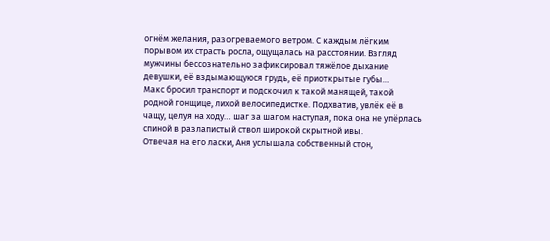огнём желания, разогреваемого ветром. С каждым лёгким порывом их страсть росла, ощущалась на расстоянии. Взгляд мужчины бессознательно зафиксировал тяжёлое дыхание девушки, её вздымающуюся грудь, её приоткрытые губы…
Макс бросил транспорт и подскочил к такой манящей, такой родной гонщице, лихой велосипедистке. Подхватив, увлёк её в чащу, целуя на ходу… шаг за шагом наступая, пока она не упёрлась спиной в разлапистый ствол широкой скрытной ивы.
Отвечая на его ласки, Аня услышала собственный стон,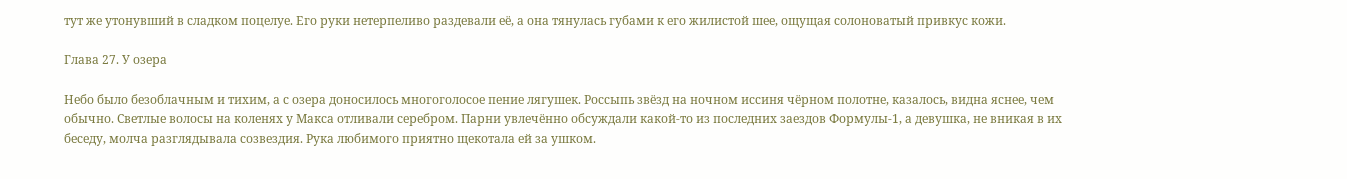тут же утонувший в сладком поцелуе. Его руки нетерпеливо раздевали её, а она тянулась губами к его жилистой шее, ощущая солоноватый привкус кожи.

Глава 27. У озера

Небо было безоблачным и тихим, а с озера доносилось многоголосое пение лягушек. Россыпь звёзд на ночном иссиня чёрном полотне, казалось, видна яснее, чем обычно. Светлые волосы на коленях у Макса отливали серебром. Парни увлечённо обсуждали какой-то из последних заездов Формулы-1, а девушка, не вникая в их беседу, молча разглядывала созвездия. Рука любимого приятно щекотала ей за ушком.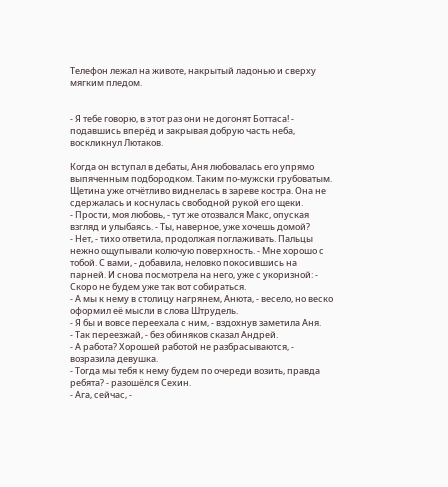Телефон лежал на животе, накрытый ладонью и сверху мягким пледом.


- Я тебе говорю, в этот раз они не догонят Боттаса! - подавшись вперёд и закрывая добрую часть неба, воскликнул Лютаков.

Когда он вступал в дебаты, Аня любовалась его упрямо выпяченным подбородком. Таким по-мужски грубоватым. Щетина уже отчётливо виднелась в зареве костра. Она не сдержалась и коснулась свободной рукой его щеки.
- Прости, моя любовь, - тут же отозвался Макс, опуская взгляд и улыбаясь. - Ты, наверное, уже хочешь домой?
- Нет, - тихо ответила, продолжая поглаживать. Пальцы нежно ощупывали колючую поверхность. - Мне хорошо с тобой. С вами, - добавила, неловко покосившись на парней. И снова посмотрела на него, уже с укоризной: - Скоро не будем уже так вот собираться.
- А мы к нему в столицу нагрянем, Анюта, - весело, но веско оформил её мысли в слова Штрудель.
- Я бы и вовсе переехала с ним, - вздохнув заметила Аня.
- Так переезжай, - без обиняков сказал Андрей.
- А работа? Хорошей работой не разбрасываются, - возразила девушка.
- Тогда мы тебя к нему будем по очереди возить, правда ребята? - разошёлся Сехин.
- Ага, сейчас, -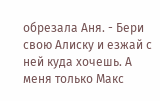обрезала Аня. - Бери свою Алиску и езжай с ней куда хочешь. А меня только Макс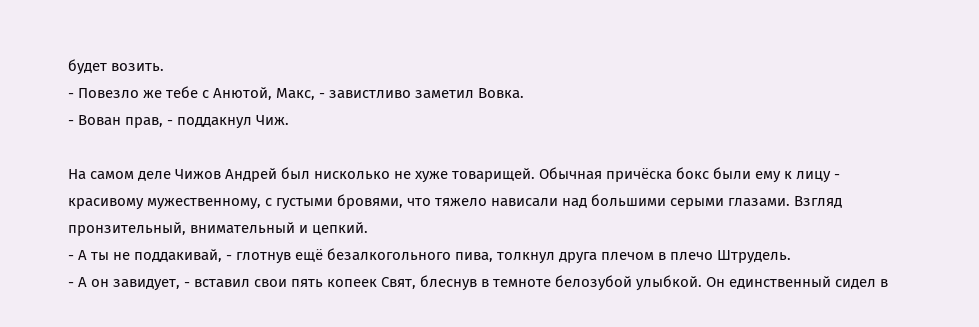будет возить.
- Повезло же тебе с Анютой, Макс, - завистливо заметил Вовка.
- Вован прав, - поддакнул Чиж.

На самом деле Чижов Андрей был нисколько не хуже товарищей. Обычная причёска бокс были ему к лицу - красивому мужественному, с густыми бровями, что тяжело нависали над большими серыми глазами. Взгляд пронзительный, внимательный и цепкий.
- А ты не поддакивай, - глотнув ещё безалкогольного пива, толкнул друга плечом в плечо Штрудель.
- А он завидует, - вставил свои пять копеек Свят, блеснув в темноте белозубой улыбкой. Он единственный сидел в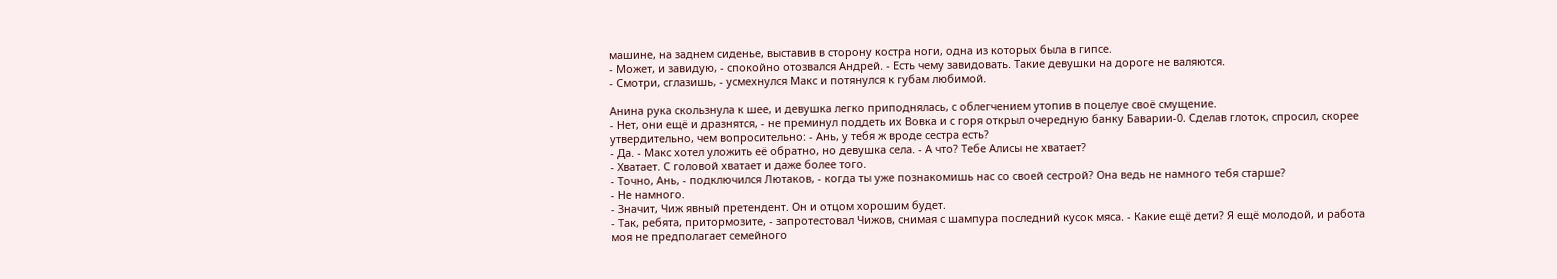машине, на заднем сиденье, выставив в сторону костра ноги, одна из которых была в гипсе.
- Может, и завидую, - спокойно отозвался Андрей. - Есть чему завидовать. Такие девушки на дороге не валяются.
- Смотри, сглазишь, - усмехнулся Макс и потянулся к губам любимой.

Анина рука скользнула к шее, и девушка легко приподнялась, с облегчением утопив в поцелуе своё смущение.
- Нет, они ещё и дразнятся, - не преминул поддеть их Вовка и с горя открыл очередную банку Баварии-0. Сделав глоток, спросил, скорее утвердительно, чем вопросительно: - Ань, у тебя ж вроде сестра есть?
- Да. - Макс хотел уложить её обратно, но девушка села. - А что? Тебе Алисы не хватает?
- Хватает. С головой хватает и даже более того.
- Точно, Ань, - подключился Лютаков, - когда ты уже познакомишь нас со своей сестрой? Она ведь не намного тебя старше?
- Не намного.
- Значит, Чиж явный претендент. Он и отцом хорошим будет.
- Так, ребята, притормозите, - запротестовал Чижов, снимая с шампура последний кусок мяса. - Какие ещё дети? Я ещё молодой, и работа моя не предполагает семейного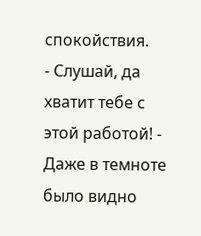спокойствия.
- Слушай, да хватит тебе с этой работой! - Даже в темноте было видно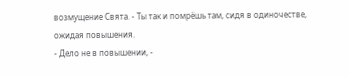возмущение Свята. - Ты так и помрёшь там, сидя в одиночестве, ожидая повышения.
- Дело не в повышении, -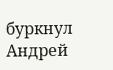буркнул Андрей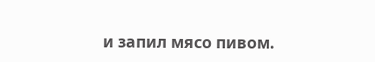и запил мясо пивом.